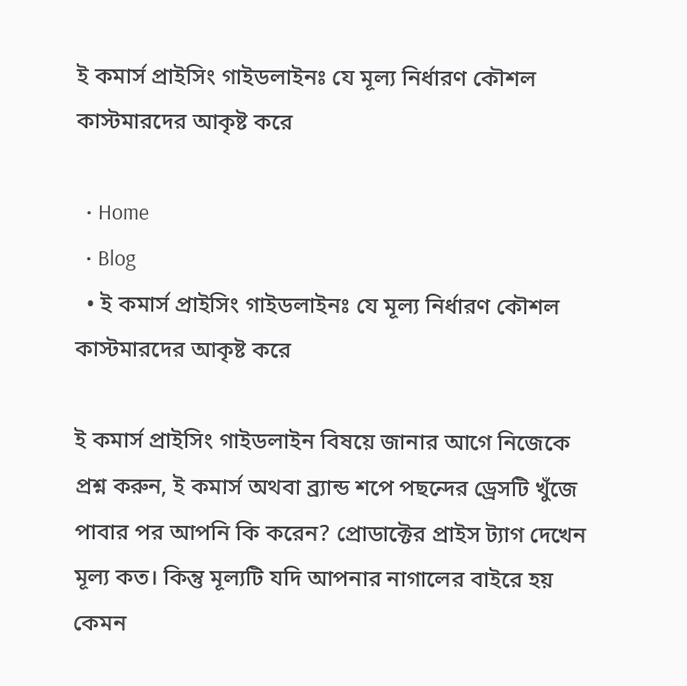ই কমার্স প্রাইসিং গাইডলাইনঃ যে মূল্য নির্ধারণ কৌশল কাস্টমারদের আকৃষ্ট করে

  • Home
  • Blog
  • ই কমার্স প্রাইসিং গাইডলাইনঃ যে মূল্য নির্ধারণ কৌশল কাস্টমারদের আকৃষ্ট করে

ই কমার্স প্রাইসিং গাইডলাইন বিষয়ে জানার আগে নিজেকে প্রশ্ন করুন, ই কমার্স অথবা ব্র্যান্ড শপে পছন্দের ড্রেসটি খুঁজে পাবার পর আপনি কি করেন? প্রোডাক্টের প্রাইস ট্যাগ দেখেন মূল্য কত। কিন্তু মূল্যটি যদি আপনার নাগালের বাইরে হয় কেমন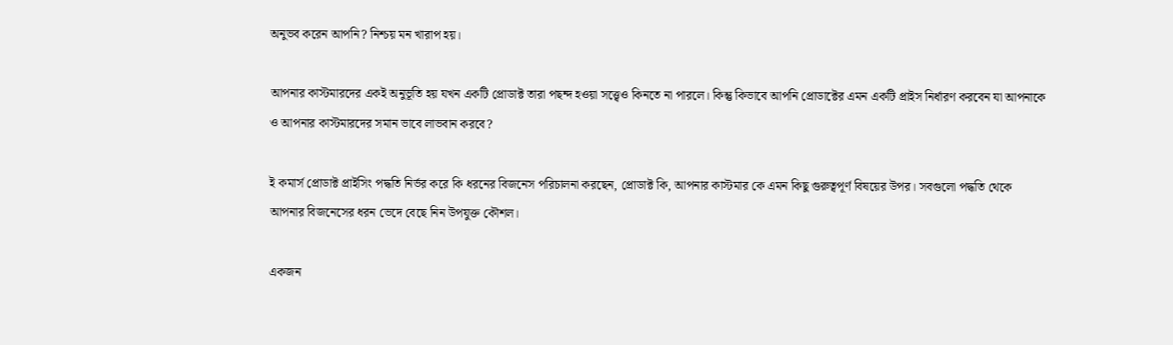অনুভব করেন আপনি? নিশ্চয় মন খারাপ হয়।

আপনার কাস্টমারদের একই অনুভূতি হয় যখন একটি প্রোডাক্ট তারা পছন্দ হওয়া সত্ত্বেও কিনতে না পারলে। কিন্তু কিভাবে আপনি প্রোডাক্টের এমন একটি প্রাইস নির্ধারণ করবেন যা আপনাকে ও আপনার কাস্টমারদের সমান ভাবে লাভবান করবে?

ই কমার্স প্রোডাক্ট প্রাইসিং পদ্ধতি নির্ভর করে কি ধরনের বিজনেস পরিচালনা করছেন, প্রোডাক্ট কি, আপনার কাস্টমার কে এমন কিছু গুরুত্বপূর্ণ বিষয়ের উপর। সবগুলো পদ্ধতি থেকে আপনার বিজনেসের ধরন ভেদে বেছে নিন উপযুক্ত কৌশল।

একজন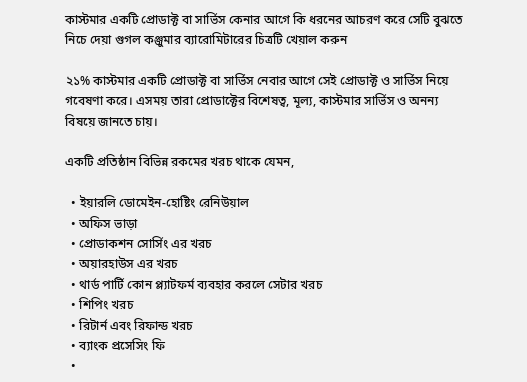কাস্টমার একটি প্রোডাক্ট বা সার্ভিস কেনার আগে কি ধরনের আচরণ করে সেটি বুঝতে নিচে দেয়া গুগল কঞ্জুমার ব্যারোমিটারের চিত্রটি খেয়াল করুন

২১% কাস্টমার একটি প্রোডাক্ট বা সার্ভিস নেবার আগে সেই প্রোডাক্ট ও সার্ভিস নিয়ে গবেষণা করে। এসময় তারা প্রোডাক্টের বিশেষত্ব, মূল্য, কাস্টমার সার্ভিস ও অনন্য বিষয়ে জানতে চায়।

একটি প্রতিষ্ঠান বিভিন্ন রকমের খরচ থাকে যেমন,

  • ইয়ারলি ডোমেইন-হোষ্টিং রেনিউয়াল
  • অফিস ভাড়া
  • প্রোডাকশন সোর্সিং এর খরচ
  • অয়ারহাউস এর খরচ
  • থার্ড পার্টি কোন প্ল্যাটফর্ম ব্যবহার করলে সেটার খরচ
  • শিপিং খরচ
  • রিটার্ন এবং রিফান্ড খরচ
  • ব্যাংক প্রসেসিং ফি
  •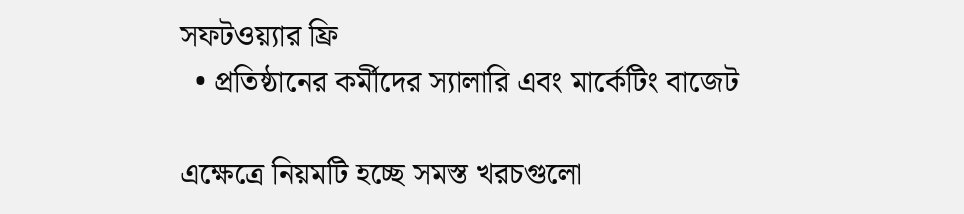সফটওয়্যার ফ্রি
  • প্রতিষ্ঠানের কর্মীদের স্যালারি এবং মার্কেটিং বাজেট

এক্ষেত্রে নিয়মটি হচ্ছে সমস্ত খরচগুলো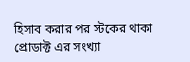হিসাব করার পর স্টকের থাকা প্রোডাক্ট এর সংখ্যা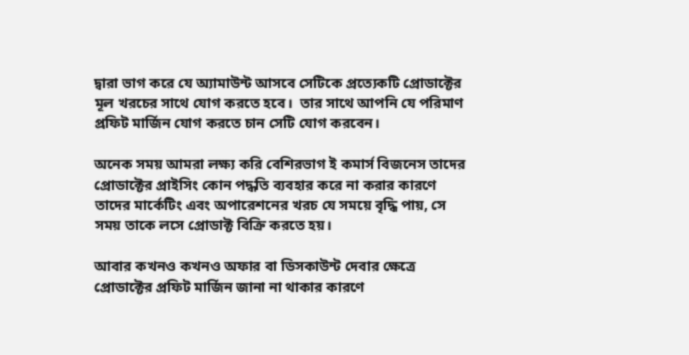দ্বারা ভাগ করে যে অ্যামাউন্ট আসবে সেটিকে প্রত্যেকটি প্রোডাক্টের মূল খরচের সাথে যোগ করতে হবে।  তার সাথে আপনি যে পরিমাণ প্রফিট মার্জিন যোগ করতে চান সেটি যোগ করবেন।

অনেক সময় আমরা লক্ষ্য করি বেশিরভাগ ই কমার্স বিজনেস তাদের প্রোডাক্টের প্রাইসিং কোন পদ্ধতি ব্যবহার করে না করার কারণে তাদের মার্কেটিং এবং অপারেশনের খরচ যে সময়ে বৃদ্ধি পায়, সে সময় তাকে লসে প্রোডাক্ট বিক্রি করতে হয়।

আবার কখনও কখনও অফার বা ডিসকাউন্ট দেবার ক্ষেত্রে প্রোডাক্টের প্রফিট মার্জিন জানা না থাকার কারণে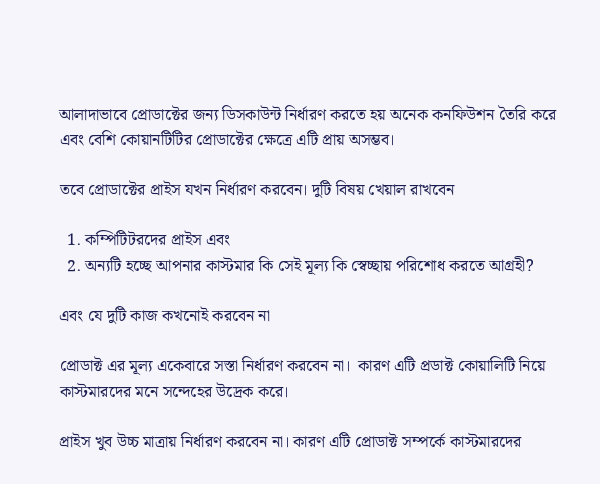আলাদাভাবে প্রোডাক্টের জন্য ডিসকাউন্ট নির্ধারণ করতে হয় অনেক কনফিউশন তৈরি করে এবং বেশি কোয়ানটিটির প্রোডাক্টের ক্ষেত্রে এটি প্রায় অসম্ভব।

তবে প্রোডাক্টের প্রাইস যখন নির্ধারণ করবেন। দুটি বিষয় খেয়াল রাখবেন

  1. কম্পিটিটরদের প্রাইস এবং
  2. অন্যটি হচ্ছে আপনার কাস্টমার কি সেই মূল্য কি স্বেচ্ছায় পরিশোধ করতে আগ্রহী?

এবং যে দুটি কাজ কখনোই করবেন না

প্রোডাক্ট এর মূল্য একেবারে সস্তা নির্ধারণ করবেন না।  কারণ এটি প্রডাক্ট কোয়ালিটি নিয়ে কাস্টমারদের মনে সন্দেহের উদ্রেক করে।

প্রাইস খুব উচ্চ মাত্রায় নির্ধারণ করবেন না। কারণ এটি প্রোডাক্ট সম্পর্কে কাস্টমারদের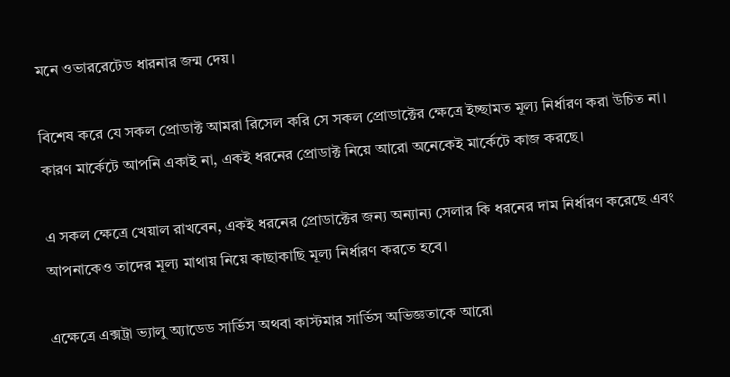মনে ওভাররেটেড ধারনার জন্ম দেয়।

বিশেষ করে যে সকল প্রোডাক্ট আমরা রিসেল করি সে সকল প্রোডাক্টের ক্ষেত্রে ইচ্ছামত মূল্য নির্ধারণ করা উচিত না। কারণ মার্কেটে আপনি একাই না, একই ধরনের প্রোডাক্ট নিয়ে আরো অনেকেই মার্কেটে কাজ করছে।

এ সকল ক্ষেত্রে খেয়াল রাখবেন, একই ধরনের প্রোডাক্টের জন্য অন্যান্য সেলার কি ধরনের দাম নির্ধারণ করেছে এবং আপনাকেও তাদের মূল্য মাথায় নিয়ে কাছাকাছি মূল্য নির্ধারণ করতে হবে।

এক্ষেত্রে এক্সট্রা ভ্যালু অ্যাডেড সার্ভিস অথবা কাস্টমার সার্ভিস অভিজ্ঞতাকে আরো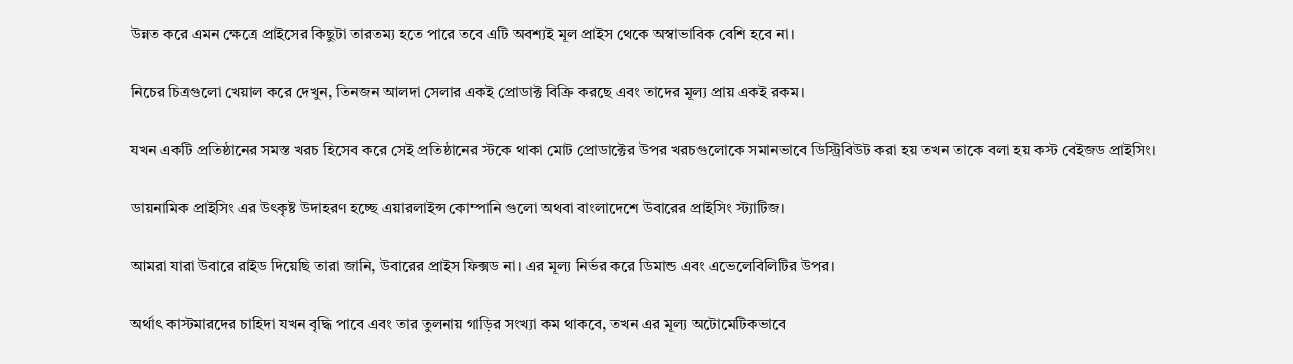উন্নত করে এমন ক্ষেত্রে প্রাইসের কিছুটা তারতম্য হতে পারে তবে এটি অবশ্যই মূল প্রাইস থেকে অস্বাভাবিক বেশি হবে না।

নিচের চিত্রগুলো খেয়াল করে দেখুন, তিনজন আলদা সেলার একই প্রোডাক্ট বিক্রি করছে এবং তাদের মূল্য প্রায় একই রকম।

যখন একটি প্রতিষ্ঠানের সমস্ত খরচ হিসেব করে সেই প্রতিষ্ঠানের স্টকে থাকা মোট প্রোডাক্টের উপর খরচগুলোকে সমানভাবে ডিস্ট্রিবিউট করা হয় তখন তাকে বলা হয় কস্ট বেইজড প্রাইসিং।

ডায়নামিক প্রাইসিং এর উৎকৃষ্ট উদাহরণ হচ্ছে এয়ারলাইন্স কোম্পানি গুলো অথবা বাংলাদেশে উবারের প্রাইসিং স্ট্যাটিজ।

আমরা যারা উবারে রাইড দিয়েছি তারা জানি, উবারের প্রাইস ফিক্সড না। এর মূল্য নির্ভর করে ডিমান্ড এবং এভেলেবিলিটির উপর।

অর্থাৎ কাস্টমারদের চাহিদা যখন বৃদ্ধি পাবে এবং তার তুলনায় গাড়ির সংখ্যা কম থাকবে, তখন এর মূল্য অটোমেটিকভাবে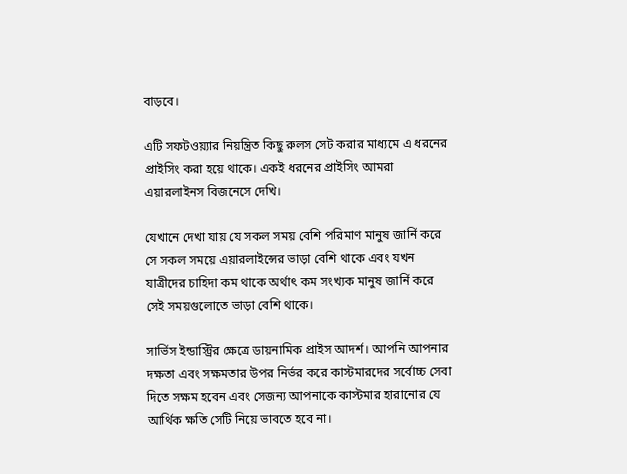বাড়বে।

এটি সফটওয়্যার নিয়ন্ত্রিত কিছু রুলস সেট করার মাধ্যমে এ ধরনের প্রাইসিং করা হয়ে থাকে। একই ধরনের প্রাইসিং আমরা এয়ারলাইনস বিজনেসে দেখি।

যেখানে দেখা যায় যে সকল সময় বেশি পরিমাণ মানুষ জার্নি করে সে সকল সময়ে এয়ারলাইন্সের ভাড়া বেশি থাকে এবং যখন যাত্রীদের চাহিদা কম থাকে অর্থাৎ কম সংখ্যক মানুষ জার্নি করে সেই সময়গুলোতে ভাড়া বেশি থাকে।

সার্ভিস ইন্ডাস্ট্রির ক্ষেত্রে ডায়নামিক প্রাইস আদর্শ। আপনি আপনার দক্ষতা এবং সক্ষমতার উপর নির্ভর করে কাস্টমারদের সর্বোচ্চ সেবা দিতে সক্ষম হবেন এবং সেজন্য আপনাকে কাস্টমার হারানোর যে আর্থিক ক্ষতি সেটি নিয়ে ভাবতে হবে না।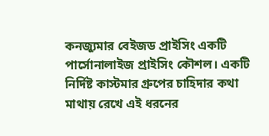কনজ্যুমার বেইজড প্রাইসিং একটি পার্সোনালাইজ প্রাইসিং কৌশল। একটি নির্দিষ্ট কাস্টমার গ্রুপের চাহিদার কথা মাথায় রেখে এই ধরনের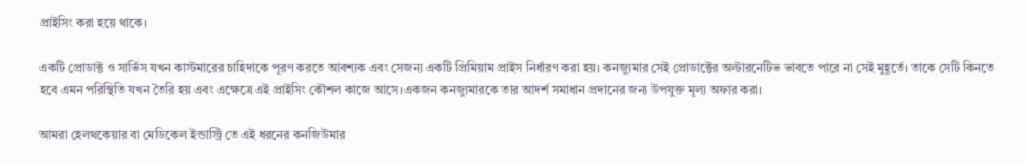প্রাইসিং করা হয়ে থাকে।

একটি প্রোডাক্ট ও সার্ভিস যখন কাস্টমারের চাহিদাকে পূরণ করতে আবশ্যক এবং সেজন্য একটি প্রিমিয়াম প্রাইস নির্ধারণ করা হয়। কনজ্যুমার সেই প্রোডাক্টের অল্টারনেটিভ ভাবতে পারে না সেই মুহূর্তে। তাকে সেটি কিনতে হবে এমন পরিস্থিতি যখন তৈরি হয় এবং এক্ষেত্রে এই প্রাইসিং কৌশল কাজে আসে।একজন কনজ্যুমারকে তার আদর্শ সমাধান প্রদানের জন্য উপযুক্ত মূল্য অফার করা।

আমরা হেলথকেয়ার বা মেডিকেল ইন্ডাস্ট্রি তে এই ধরনের কনজিউমার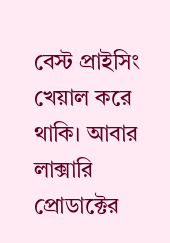বেস্ট প্রাইসিং খেয়াল করে থাকি। আবার লাক্সারি প্রোডাক্টের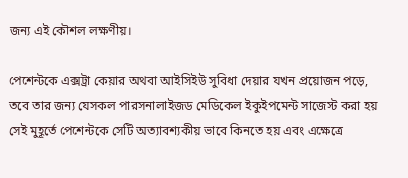জন্য এই কৌশল লক্ষণীয়।

পেশেন্টকে এক্সট্রা কেয়ার অথবা আইসিইউ সুবিধা দেয়ার যখন প্রয়োজন পড়ে, তবে তার জন্য যেসকল পারসনালাইজড মেডিকেল ইকুইপমেন্ট সাজেস্ট করা হয় সেই মুহূর্তে পেশেন্টকে সেটি অত্যাবশ্যকীয় ভাবে কিনতে হয় এবং এক্ষেত্রে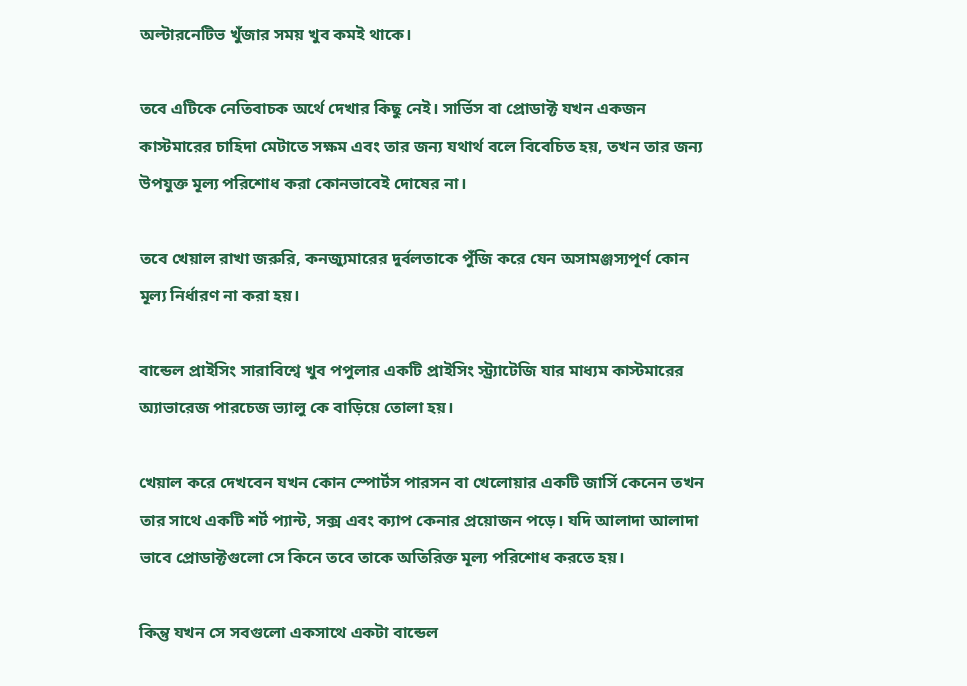অল্টারনেটিভ খুঁজার সময় খুব কমই থাকে।

তবে এটিকে নেতিবাচক অর্থে দেখার কিছু নেই। সার্ভিস বা প্রোডাক্ট যখন একজন কাস্টমারের চাহিদা মেটাতে সক্ষম এবং তার জন্য যথার্থ বলে বিবেচিত হয়, তখন তার জন্য উপযুক্ত মূল্য পরিশোধ করা কোনভাবেই দোষের না।

তবে খেয়াল রাখা জরুরি, কনজ্যুমারের দুর্বলতাকে পুঁজি করে যেন অসামঞ্জস্যপূর্ণ কোন মূল্য নির্ধারণ না করা হয়।

বান্ডেল প্রাইসিং সারাবিশ্বে খুব পপুলার একটি প্রাইসিং স্ট্র্যাটেজি যার মাধ্যম কাস্টমারের অ্যাভারেজ পারচেজ ভ্যালু কে বাড়িয়ে তোলা হয়।

খেয়াল করে দেখবেন যখন কোন স্পোর্টস পারসন বা খেলোয়ার একটি জার্সি কেনেন তখন তার সাথে একটি শর্ট প্যান্ট, সক্স এবং ক্যাপ কেনার প্রয়োজন পড়ে। যদি আলাদা আলাদা ভাবে প্রোডাক্টগুলো সে কিনে তবে তাকে অতিরিক্ত মূল্য পরিশোধ করতে হয়।

কিন্তু যখন সে সবগুলো একসাথে একটা বান্ডেল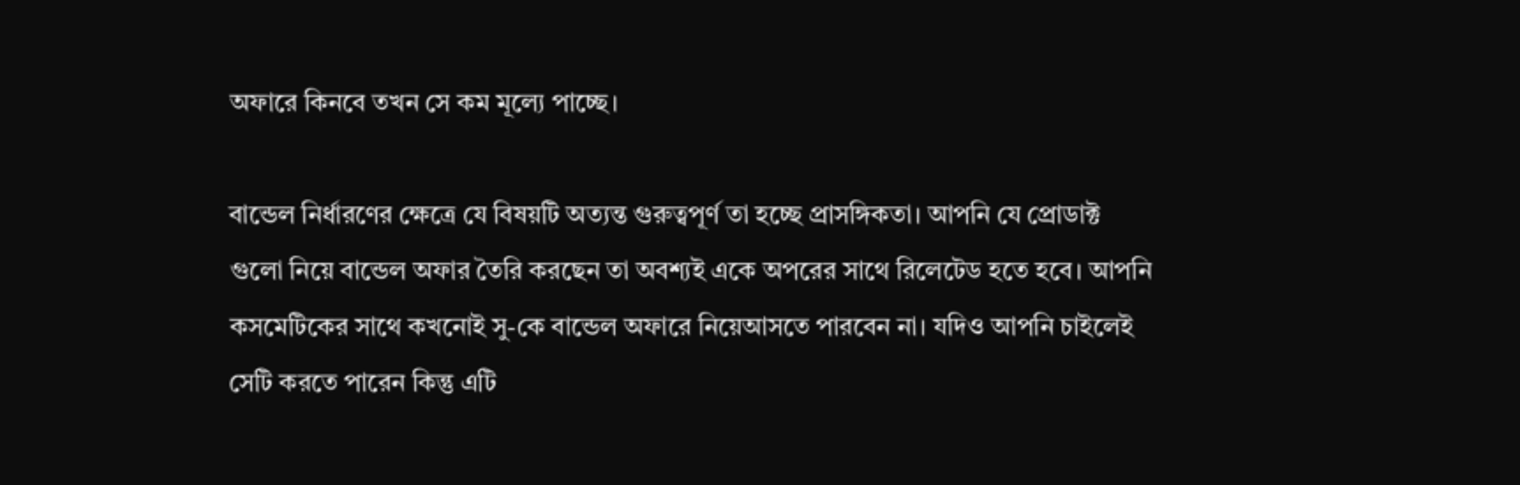অফারে কিনবে তখন সে কম মূল্যে পাচ্ছে।

বান্ডেল নির্ধারণের ক্ষেত্রে যে বিষয়টি অত্যন্ত গুরুত্বপূর্ণ তা হচ্ছে প্রাসঙ্গিকতা। আপনি যে প্রোডাক্ট গুলো নিয়ে বান্ডেল অফার তৈরি করছেন তা অবশ্যই একে অপরের সাথে রিলেটেড হতে হবে। আপনি কসমেটিকের সাথে কখনোই সু-কে বান্ডেল অফারে নিয়েআসতে পারবেন না। যদিও আপনি চাইলেই সেটি করতে পারেন কিন্তু এটি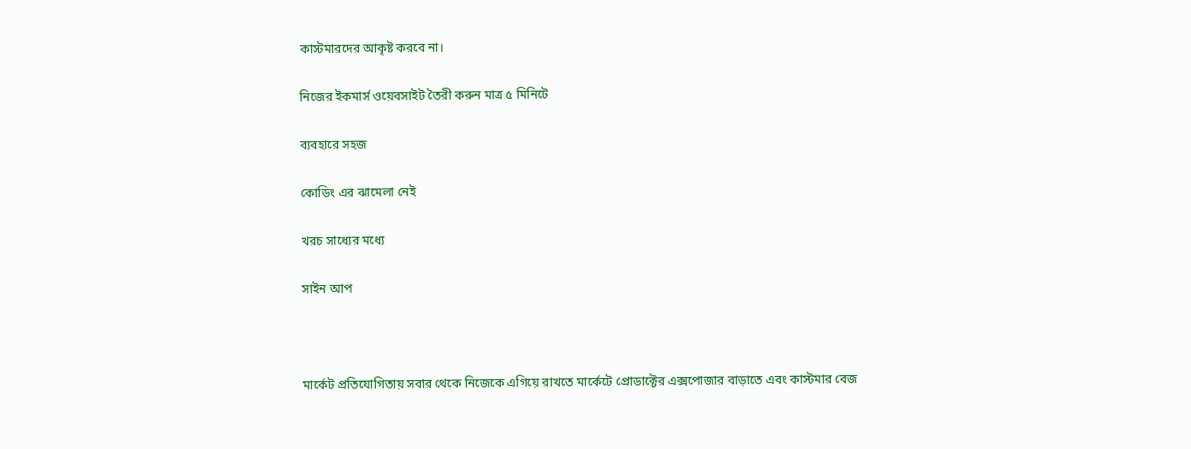কাস্টমারদের আকৃষ্ট করবে না।

নিজের ইকমার্স ওয়েবসাইট তৈরী করুন মাত্র ৫ মিনিটে

ব্যবহারে সহজ

কোডিং এর ঝামেলা নেই

খরচ সাধ্যের মধ্যে

সাইন আপ



মার্কেট প্রতিযোগিতায় সবার থেকে নিজেকে এগিয়ে রাখতে মার্কেটে প্রোডাক্টের এক্সপোজার বাড়াতে এবং কাস্টমার বেজ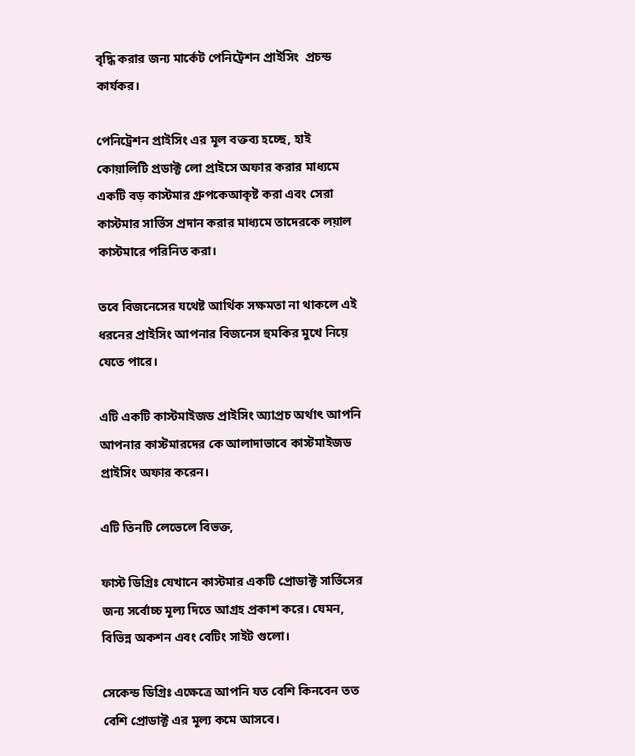বৃদ্ধি করার জন্য মার্কেট পেনিট্রেশন প্রাইসিং  প্রচন্ড কার্যকর।

পেনিট্রেশন প্রাইসিং এর মূল বক্তব্য হচ্ছে, হাই কোয়ালিটি প্রডাক্ট লো প্রাইসে অফার করার মাধ্যমে একটি বড় কাস্টমার গ্রুপকেআকৃষ্ট করা এবং সেরা কাস্টমার সার্ভিস প্রদান করার মাধ্যমে তাদেরকে লয়াল কাস্টমারে পরিনিত করা।

তবে বিজনেসের যথেষ্ট আর্থিক সক্ষমতা না থাকলে এই ধরনের প্রাইসিং আপনার বিজনেস হুমকির মুখে নিয়ে যেতে পারে।

এটি একটি কাস্টমাইজড প্রাইসিং অ্যাপ্রচ অর্থাৎ আপনি আপনার কাস্টমারদের কে আলাদাভাবে কাস্টমাইজড প্রাইসিং অফার করেন।

এটি তিনটি লেভেলে বিভক্ত,

ফাস্ট ডিগ্রিঃ যেখানে কাস্টমার একটি প্রোডাক্ট সার্ভিসের জন্য সর্বোচ্চ মূল্য দিতে আগ্রহ প্রকাশ করে। যেমন, বিভিন্ন অকশন এবং বেটিং সাইট গুলো।

সেকেন্ড ডিগ্রিঃ এক্ষেত্রে আপনি যত বেশি কিনবেন তত বেশি প্রোডাক্ট এর মূল্য কমে আসবে।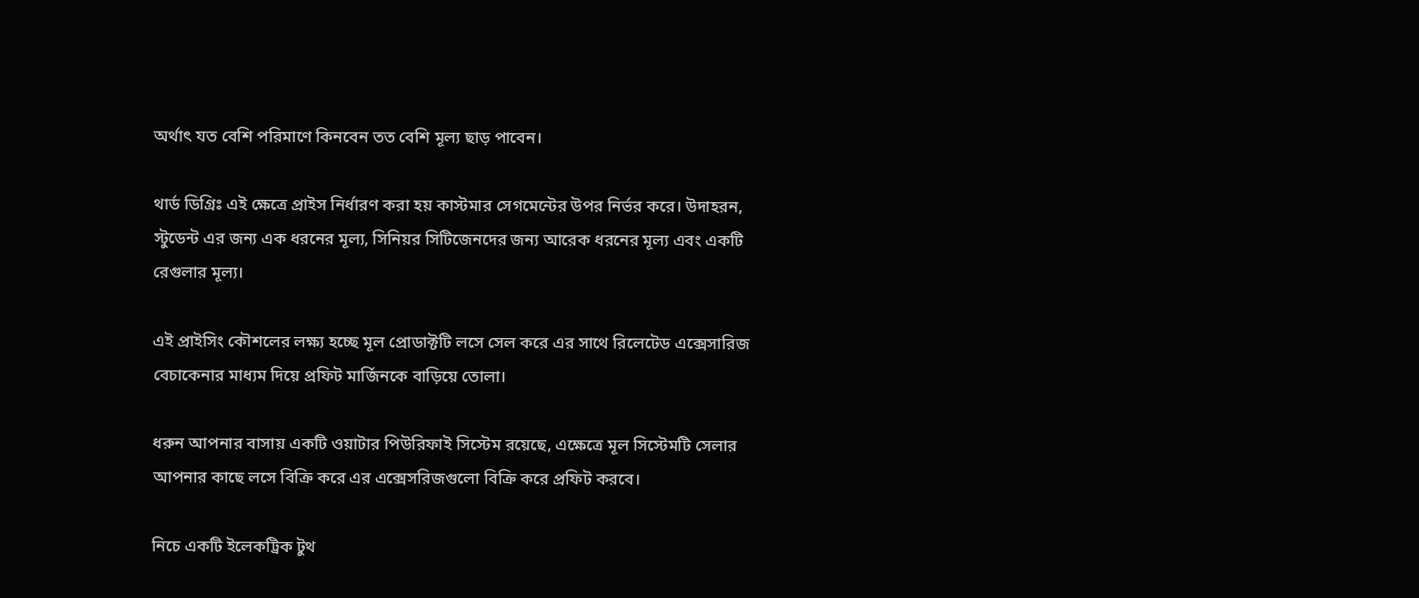অর্থাৎ যত বেশি পরিমাণে কিনবেন তত বেশি মূল্য ছাড় পাবেন।

থার্ড ডিগ্রিঃ এই ক্ষেত্রে প্রাইস নির্ধারণ করা হয় কাস্টমার সেগমেন্টের উপর নির্ভর করে। উদাহরন, স্টুডেন্ট এর জন্য এক ধরনের মূল্য, সিনিয়র সিটিজেনদের জন্য আরেক ধরনের মূল্য এবং একটি রেগুলার মূল্য।

এই প্রাইসিং কৌশলের লক্ষ্য হচ্ছে মূল প্রোডাক্টটি লসে সেল করে এর সাথে রিলেটেড এক্সেসারিজ বেচাকেনার মাধ্যম দিয়ে প্রফিট মার্জিনকে বাড়িয়ে তোলা।

ধরুন আপনার বাসায় একটি ওয়াটার পিউরিফাই সিস্টেম রয়েছে, এক্ষেত্রে মূল সিস্টেমটি সেলার আপনার কাছে লসে বিক্রি করে এর এক্সেসরিজগুলো বিক্রি করে প্রফিট করবে।

নিচে একটি ইলেকট্রিক টুথ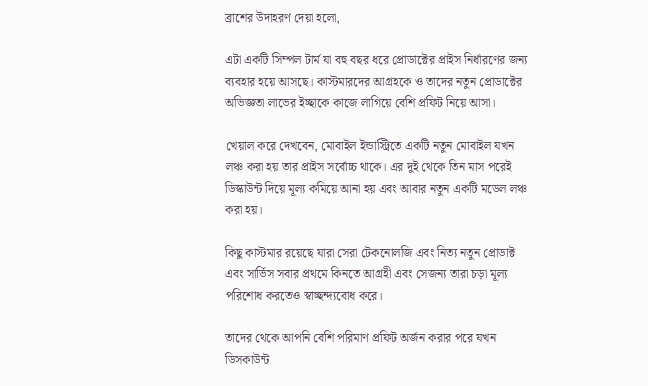ব্রাশের উদাহরণ দেয়া হলো,

এটা একটি সিম্পল টার্ম যা বহু বছর ধরে প্রোডাক্টের প্রাইস নির্ধারণের জন্য ব্যবহার হয়ে আসছে। কাস্টমারদের আগ্রহকে ও তাদের নতুন প্রোডাক্টের অভিজ্ঞতা লাভের ইচ্ছাকে কাজে লাগিয়ে বেশি প্রফিট নিয়ে আসা।

খেয়াল করে দেখবেন, মোবাইল ইন্ডাস্ট্রিতে একটি নতুন মোবাইল যখন লঞ্চ করা হয় তার প্রাইস সর্বোচ্চ থাকে। এর দুই থেকে তিন মাস পরেই ডিস্কাউন্ট দিয়ে মূল্য কমিয়ে আনা হয় এবং আবার নতুন একটি মডেল লঞ্চ করা হয়।

কিছু কাস্টমার রয়েছে যারা সেরা টেকনোলজি এবং নিত্য নতুন প্রোডাক্ট এবং সার্ভিস সবার প্রথমে কিনতে আগ্রহী এবং সেজন্য তারা চড়া মূল্য পরিশোধ করতেও স্বাচ্ছন্দ্যবোধ করে।

তাদের থেকে আপনি বেশি পরিমাণ প্রফিট অর্জন করার পরে যখন ডিসকাউন্ট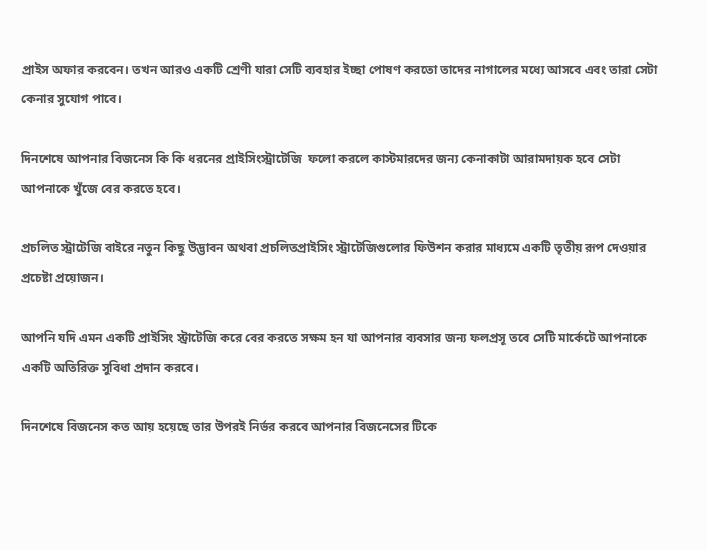প্রাইস অফার করবেন। তখন আরও একটি শ্রেণী যারা সেটি ব্যবহার ইচ্ছা পোষণ করতো তাদের নাগালের মধ্যে আসবে এবং তারা সেটা কেনার সুযোগ পাবে।

দিনশেষে আপনার বিজনেস কি কি ধরনের প্রাইসিংস্ট্রাটেজি  ফলো করলে কাস্টমারদের জন্য কেনাকাটা আরামদায়ক হবে সেটা আপনাকে খুঁজে বের করতে হবে।

প্রচলিত স্ট্রাটেজি বাইরে নতুন কিছু উদ্ভাবন অথবা প্রচলিতপ্রাইসিং স্ট্রাটেজিগুলোর ফিউশন করার মাধ্যমে একটি তৃতীয় রূপ দেওয়ার প্রচেষ্টা প্রয়োজন।

আপনি যদি এমন একটি প্রাইসিং স্ট্রাটেজি করে বের করতে সক্ষম হন যা আপনার ব্যবসার জন্য ফলপ্রসূ তবে সেটি মার্কেটে আপনাকে একটি অতিরিক্ত সুবিধা প্রদান করবে।

দিনশেষে বিজনেস কত আয় হয়েছে তার উপরই নির্ভর করবে আপনার বিজনেসের টিকে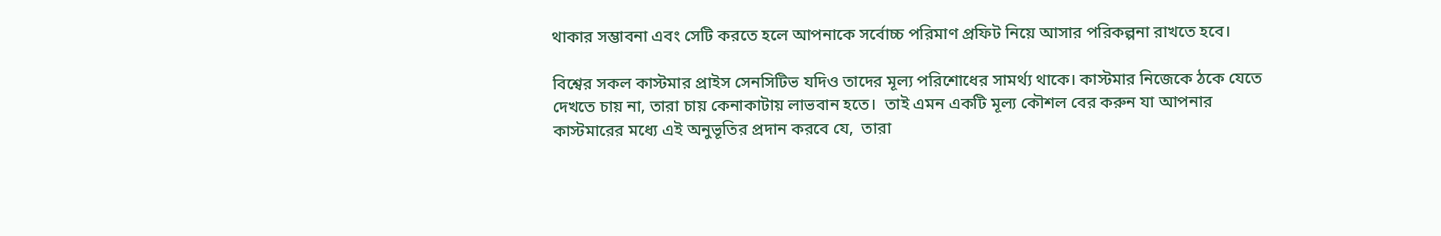থাকার সম্ভাবনা এবং সেটি করতে হলে আপনাকে সর্বোচ্চ পরিমাণ প্রফিট নিয়ে আসার পরিকল্পনা রাখতে হবে।

বিশ্বের সকল কাস্টমার প্রাইস সেনসিটিভ যদিও তাদের মূল্য পরিশোধের সামর্থ্য থাকে। কাস্টমার নিজেকে ঠকে যেতে দেখতে চায় না, তারা চায় কেনাকাটায় লাভবান হতে।  তাই এমন একটি মূল্য কৌশল বের করুন যা আপনার কাস্টমারের মধ্যে এই অনুভূতির প্রদান করবে যে,  তারা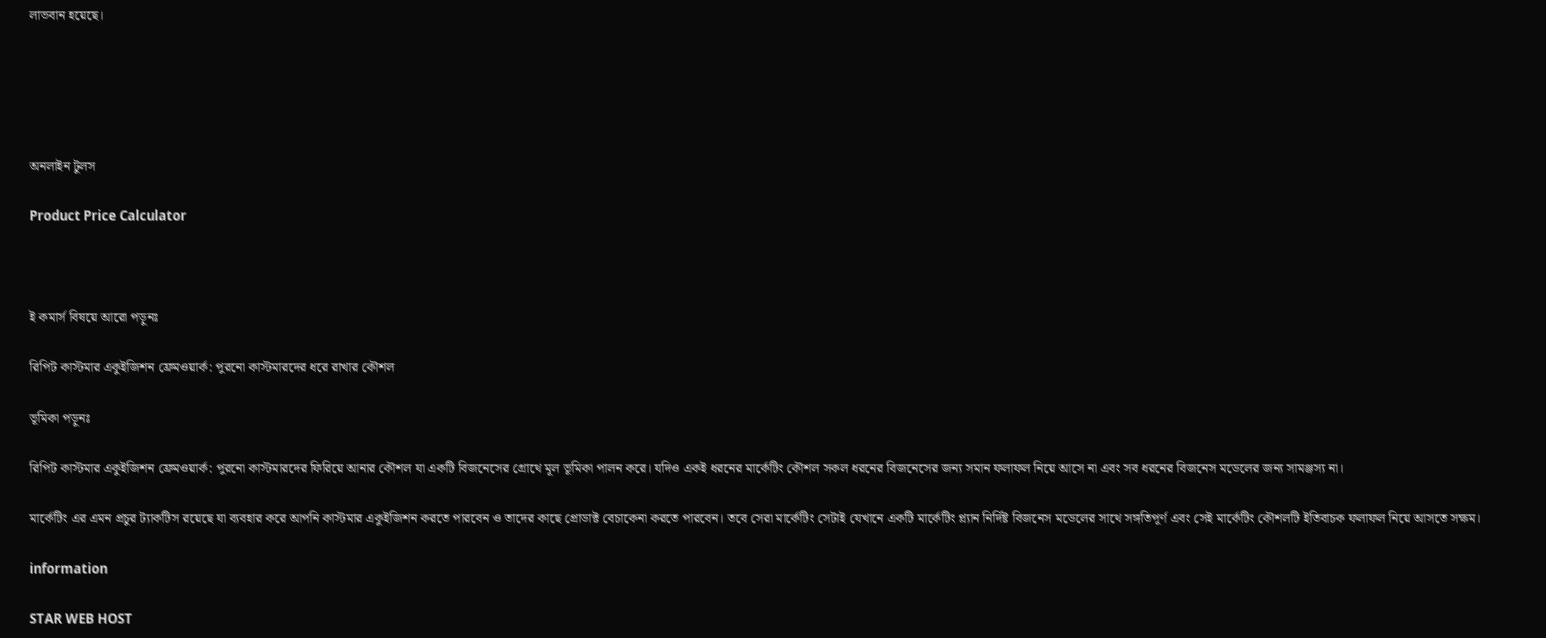লাভবান হয়েছে।





অনলাইন টুলস

Product Price Calculator



ই কমার্স বিষয়ে আরো পড়ুনঃ

রিপিট কাস্টমার একুইজিশন ফ্রেমওয়ার্ক: পুরনো কাস্টমারদের ধরে রাখার কৌশল

ভূমিকা পড়ুনঃ

রিপিট কাস্টমার একুইজিশন ফ্রেমওয়ার্ক: পুরনো কাস্টমারদের ফিরিয়ে আনার কৌশল যা একটি বিজনেসের গ্রোথে মূল ভূমিকা পালন করে। যদিও একই ধরনের মার্কেটিং কৌশল সকল ধরনের বিজনেসের জন্য সমান ফলাফল নিয়ে আসে না এবং সব ধরনের বিজনেস মডেলের জন্য সামঞ্জস্য না।

মার্কেটিং এর এমন প্রচুর ট্যাকটিস রয়েছে যা ব্যবহার করে আপনি কাস্টমার একুইজিশন করতে পারবেন ও তাদের কাছে প্রোডাক্ট বেচাকেনা করতে পারবেন। তবে সেরা মার্কেটিং সেটাই যেখানে একটি মার্কেটিং প্ল্যান নির্দিষ্ট বিজনেস মডেলের সাথে সঙ্গতিপূর্ণ এবং সেই মার্কেটিং কৌশলটি ইতিবাচক ফলাফল নিয়ে আসতে সক্ষম।

information

STAR WEB HOST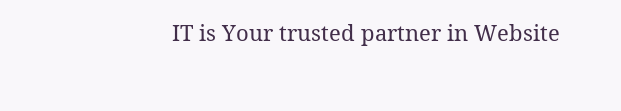IT is Your trusted partner in Website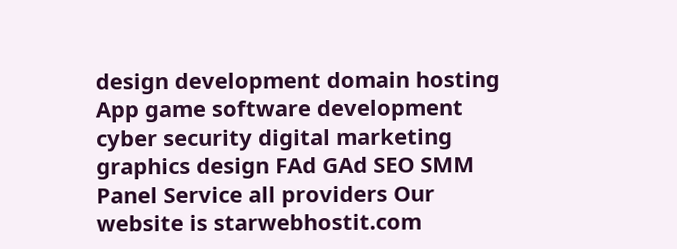design development domain hosting App game software development cyber security digital marketing graphics design FAd GAd SEO SMM Panel Service all providers Our website is starwebhostit.com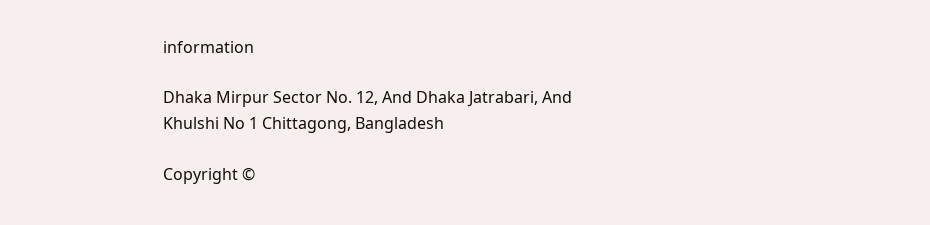information

Dhaka Mirpur Sector No. 12, And Dhaka Jatrabari, And Khulshi No 1 Chittagong, Bangladesh

Copyright ©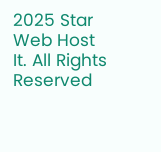2025 Star Web Host It. All Rights Reserved